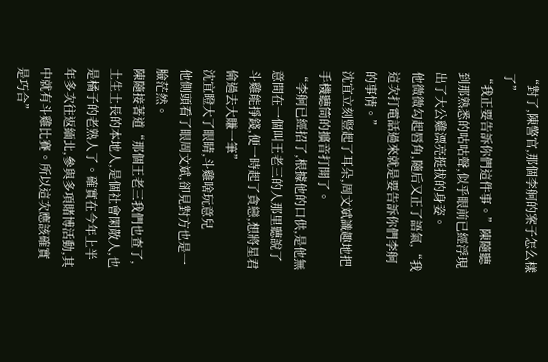“對了,陳警官,那個李舸的案子怎么樣了”
“我正要告訴你們這件事。”陳隨聽到那熟悉的咕咕聲,似乎眼前已經浮現出了大公雞漂亮挺拔的身姿。
他微微勾起唇角,隨后又正了語氣,“我這次打電話過來就是要告訴你們李舸的事情。”
沈宜立刻豎起了耳朵,周文斌識趣地把手機聽筒的擴音打開了。
“李舸已經招了,根據他的口供,是他無意間在一個叫王老三的人那里聽說了斗雞能掙錢,便一時起了貪戀,想將星君偷過去大賺一筆”
沈宜瞪大了眼睛,斗雞啥玩意兒
他側頭看了眼周文斌,卻見對方也是一臉茫然。
陳隨接著道“那個王老三我們也查了,土生土長的本地人,是個社會閑散人,也是橘子的老熟人了。確實在今年上半年多次往返緬北,參與多項賭博活動,其中就有斗雞比賽。所以這次應該確實是巧合”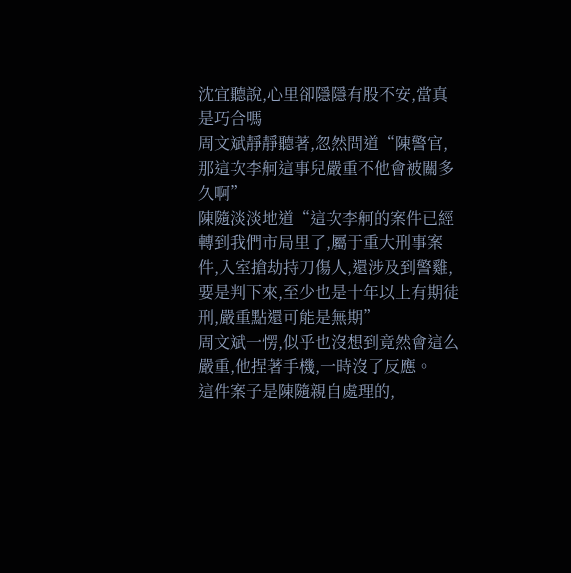沈宜聽說,心里卻隱隱有股不安,當真是巧合嗎
周文斌靜靜聽著,忽然問道“陳警官,那這次李舸這事兒嚴重不他會被關多久啊”
陳隨淡淡地道“這次李舸的案件已經轉到我們市局里了,屬于重大刑事案件,入室搶劫持刀傷人,還涉及到警雞,要是判下來,至少也是十年以上有期徒刑,嚴重點還可能是無期”
周文斌一愣,似乎也沒想到竟然會這么嚴重,他捏著手機,一時沒了反應。
這件案子是陳隨親自處理的,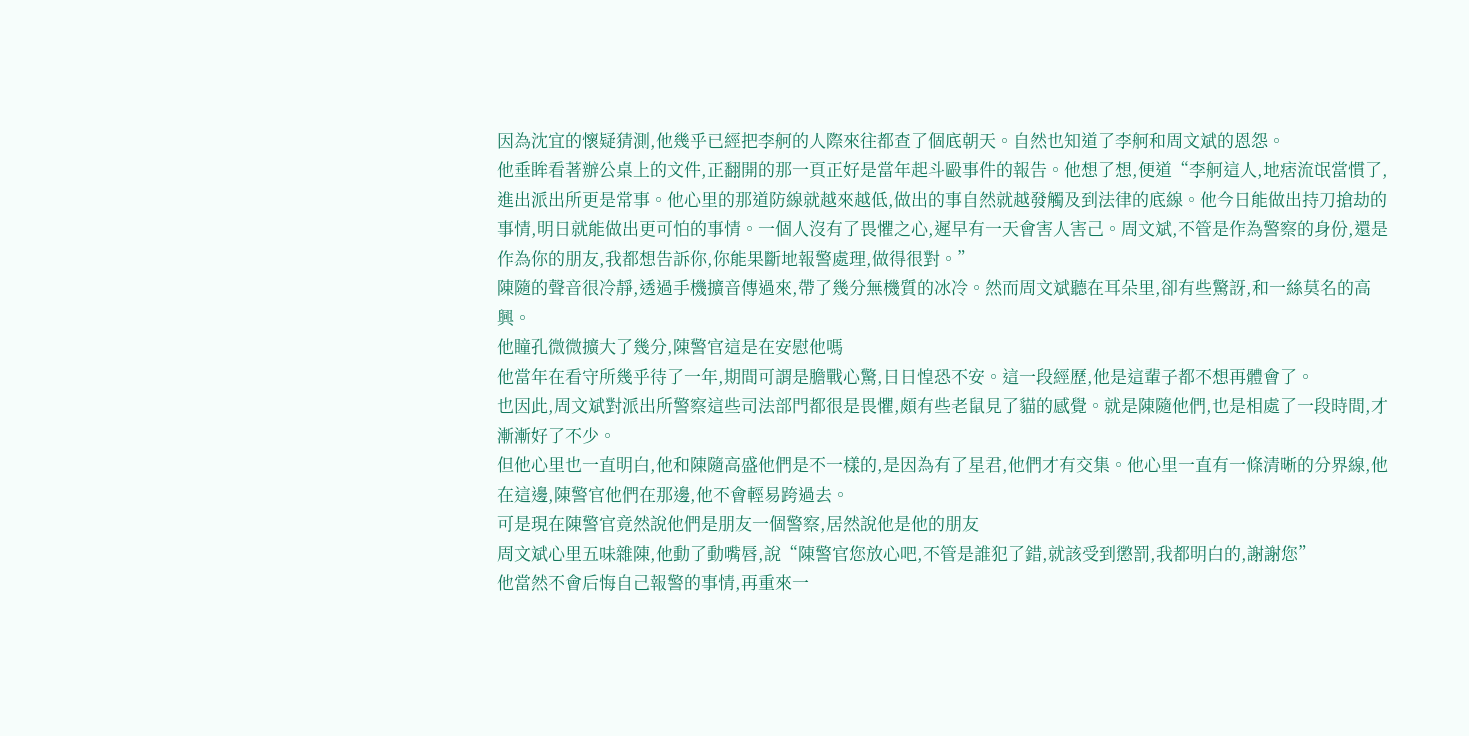因為沈宜的懷疑猜測,他幾乎已經把李舸的人際來往都查了個底朝天。自然也知道了李舸和周文斌的恩怨。
他垂眸看著辦公桌上的文件,正翻開的那一頁正好是當年起斗毆事件的報告。他想了想,便道“李舸這人,地痞流氓當慣了,進出派出所更是常事。他心里的那道防線就越來越低,做出的事自然就越發觸及到法律的底線。他今日能做出持刀搶劫的事情,明日就能做出更可怕的事情。一個人沒有了畏懼之心,遲早有一天會害人害己。周文斌,不管是作為警察的身份,還是作為你的朋友,我都想告訴你,你能果斷地報警處理,做得很對。”
陳隨的聲音很冷靜,透過手機擴音傳過來,帶了幾分無機質的冰冷。然而周文斌聽在耳朵里,卻有些驚訝,和一絲莫名的高興。
他瞳孔微微擴大了幾分,陳警官這是在安慰他嗎
他當年在看守所幾乎待了一年,期間可謂是膽戰心驚,日日惶恐不安。這一段經歷,他是這輩子都不想再體會了。
也因此,周文斌對派出所警察這些司法部門都很是畏懼,頗有些老鼠見了貓的感覺。就是陳隨他們,也是相處了一段時間,才漸漸好了不少。
但他心里也一直明白,他和陳隨高盛他們是不一樣的,是因為有了星君,他們才有交集。他心里一直有一條清晰的分界線,他在這邊,陳警官他們在那邊,他不會輕易跨過去。
可是現在陳警官竟然說他們是朋友一個警察,居然說他是他的朋友
周文斌心里五味雜陳,他動了動嘴唇,說“陳警官您放心吧,不管是誰犯了錯,就該受到懲罰,我都明白的,謝謝您”
他當然不會后悔自己報警的事情,再重來一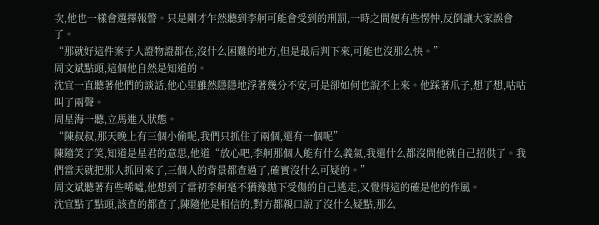次,他也一樣會選擇報警。只是剛才乍然聽到李舸可能會受到的刑罰,一時之間便有些愣忡,反倒讓大家誤會了。
“那就好這件案子人證物證都在,沒什么困難的地方,但是最后判下來,可能也沒那么快。”
周文斌點頭,這個他自然是知道的。
沈宜一直聽著他們的談話,他心里雖然隱隱地浮著幾分不安,可是卻如何也說不上來。他踩著爪子,想了想,咕咕叫了兩聲。
周星海一聽,立馬進入狀態。
“陳叔叔,那天晚上有三個小偷呢,我們只抓住了兩個,還有一個呢”
陳隨笑了笑,知道是星君的意思,他道“放心吧,李舸那個人能有什么義氣,我還什么都沒問他就自己招供了。我們當天就把那人抓回來了,三個人的背景都查過了,確實沒什么可疑的。”
周文斌聽著有些唏噓,他想到了當初李舸毫不猶豫拋下受傷的自己逃走,又覺得這的確是他的作風。
沈宜點了點頭,該查的都查了,陳隨他是相信的,對方都親口說了沒什么疑點,那么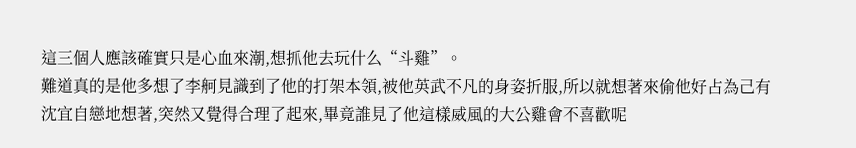這三個人應該確實只是心血來潮,想抓他去玩什么“斗雞”。
難道真的是他多想了李舸見識到了他的打架本領,被他英武不凡的身姿折服,所以就想著來偷他好占為己有
沈宜自戀地想著,突然又覺得合理了起來,畢竟誰見了他這樣威風的大公雞會不喜歡呢